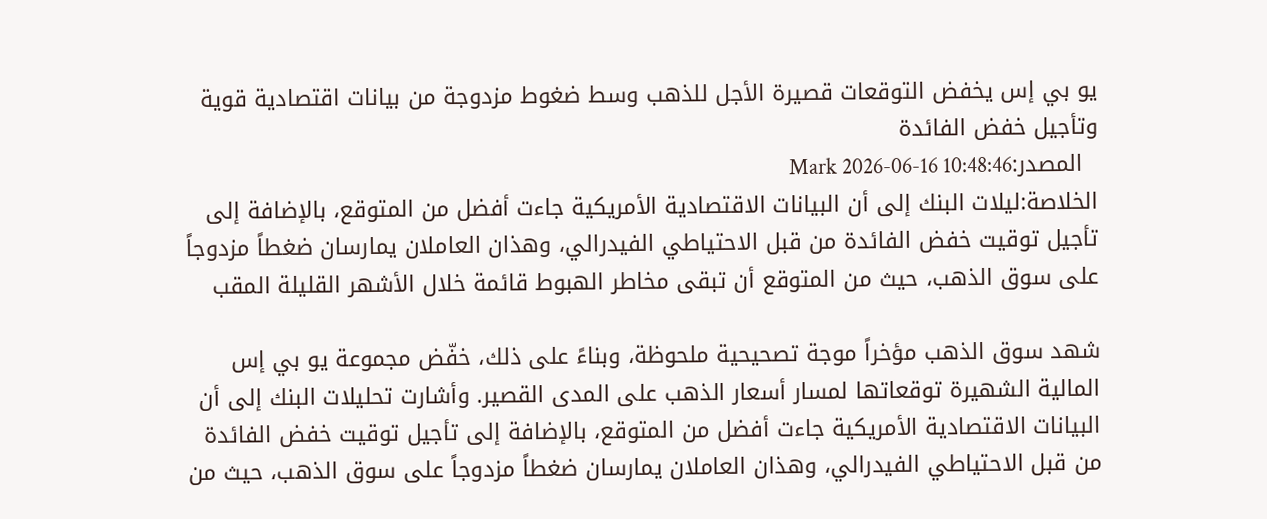يو بي إس يخفض التوقعات قصيرة الأجل للذهب وسط ضغوط مزدوجة من بيانات اقتصادية قوية وتأجيل خفض الفائدة
  المصدر:Mark 2026-06-16 10:48:46
الخلاصة:ليلات البنك إلى أن البيانات الاقتصادية الأمريكية جاءت أفضل من المتوقع، بالإضافة إلى تأجيل توقيت خفض الفائدة من قبل الاحتياطي الفيدرالي، وهذان العاملان يمارسان ضغطاً مزدوجاً على سوق الذهب، حيث من المتوقع أن تبقى مخاطر الهبوط قائمة خلال الأشهر القليلة المقب

شهد سوق الذهب مؤخراً موجة تصحيحية ملحوظة، وبناءً على ذلك، خفّض مجموعة يو بي إس المالية الشهيرة توقعاتها لمسار أسعار الذهب على المدى القصير. وأشارت تحليلات البنك إلى أن البيانات الاقتصادية الأمريكية جاءت أفضل من المتوقع، بالإضافة إلى تأجيل توقيت خفض الفائدة من قبل الاحتياطي الفيدرالي، وهذان العاملان يمارسان ضغطاً مزدوجاً على سوق الذهب، حيث من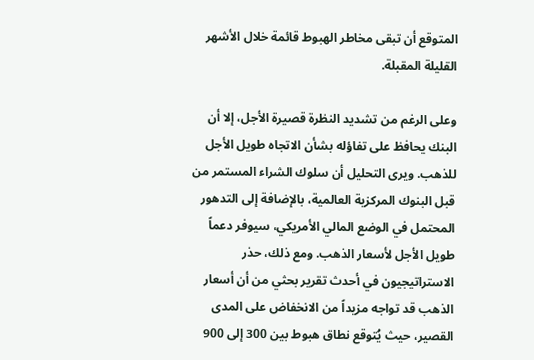المتوقع أن تبقى مخاطر الهبوط قائمة خلال الأشهر القليلة المقبلة.

وعلى الرغم من تشديد النظرة قصيرة الأجل، إلا أن البنك يحافظ على تفاؤله بشأن الاتجاه طويل الأجل للذهب. ويرى التحليل أن سلوك الشراء المستمر من قبل البنوك المركزية العالمية، بالإضافة إلى التدهور المحتمل في الوضع المالي الأمريكي، سيوفر دعماً طويل الأجل لأسعار الذهب. ومع ذلك، حذر الاستراتيجيون في أحدث تقرير بحثي من أن أسعار الذهب قد تواجه مزيداً من الانخفاض على المدى القصير، حيث يُتوقع نطاق هبوط بين 300 إلى 900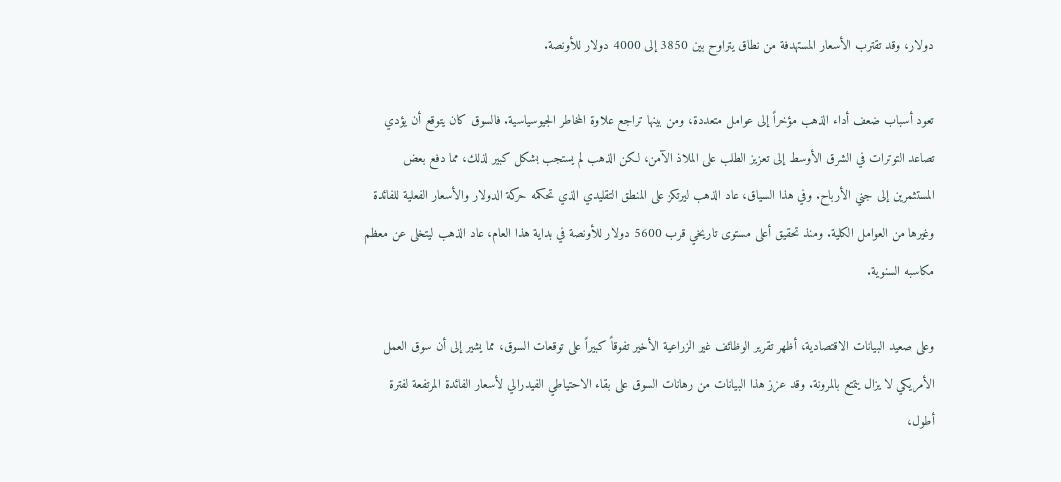دولار، وقد تقترب الأسعار المستهدفة من نطاق يتراوح بين 3850 إلى 4000 دولار للأونصة.

تعود أسباب ضعف أداء الذهب مؤخراً إلى عوامل متعددة، ومن بينها تراجع علاوة المخاطر الجيوسياسية. فالسوق كان يتوقع أن يؤدي تصاعد التوترات في الشرق الأوسط إلى تعزيز الطلب على الملاذ الآمن، لكن الذهب لم يستجب بشكل كبير لذلك، مما دفع بعض المستثمرين إلى جني الأرباح. وفي هذا السياق، عاد الذهب ليرتكز على المنطق التقليدي الذي تحكمه حركة الدولار والأسعار الفعلية للفائدة وغيرها من العوامل الكلية. ومنذ تحقيق أعلى مستوى تاريخي قرب 5600 دولار للأونصة في بداية هذا العام، عاد الذهب ليتخلى عن معظم مكاسبه السنوية.

وعلى صعيد البيانات الاقتصادية، أظهر تقرير الوظائف غير الزراعية الأخير تفوقاً كبيراً على توقعات السوق، مما يشير إلى أن سوق العمل الأمريكي لا يزال يتمتع بالمرونة. وقد عزز هذا البيانات من رهانات السوق على بقاء الاحتياطي الفيدرالي لأسعار الفائدة المرتفعة لفترة أطول،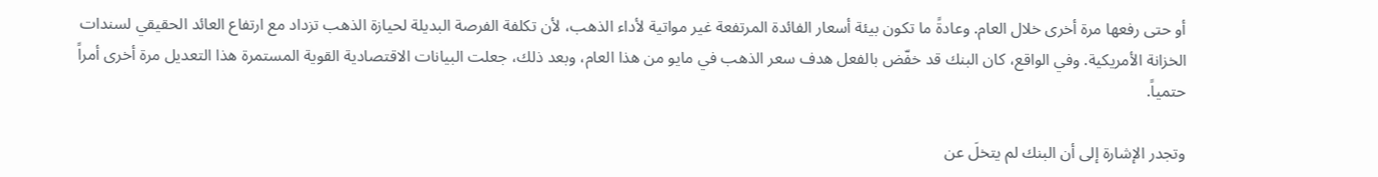أو حتى رفعها مرة أخرى خلال العام. وعادةً ما تكون بيئة أسعار الفائدة المرتفعة غير مواتية لأداء الذهب، لأن تكلفة الفرصة البديلة لحيازة الذهب تزداد مع ارتفاع العائد الحقيقي لسندات الخزانة الأمريكية. وفي الواقع، كان البنك قد خفّض بالفعل هدف سعر الذهب في مايو من هذا العام، وبعد ذلك، جعلت البيانات الاقتصادية القوية المستمرة هذا التعديل مرة أخرى أمراً حتمياً.

وتجدر الإشارة إلى أن البنك لم يتخلَ عن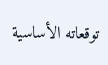توقعاته الأساسية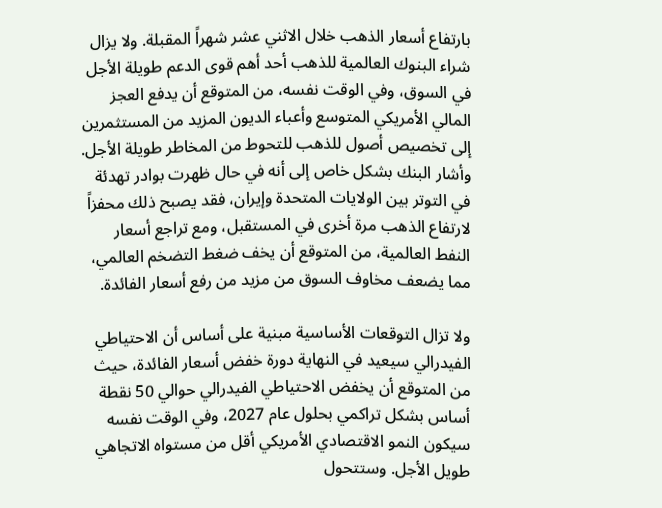بارتفاع أسعار الذهب خلال الاثني عشر شهراً المقبلة. ولا يزال شراء البنوك العالمية للذهب أحد أهم قوى الدعم طويلة الأجل في السوق، وفي الوقت نفسه، من المتوقع أن يدفع العجز المالي الأمريكي المتوسع وأعباء الديون المزيد من المستثمرين إلى تخصيص أصول للذهب للتحوط من المخاطر طويلة الأجل. وأشار البنك بشكل خاص إلى أنه في حال ظهرت بوادر تهدئة في التوتر بين الولايات المتحدة وإيران، فقد يصبح ذلك محفزاً لارتفاع الذهب مرة أخرى في المستقبل، ومع تراجع أسعار النفط العالمية، من المتوقع أن يخف ضغط التضخم العالمي، مما يضعف مخاوف السوق من مزيد من رفع أسعار الفائدة.

ولا تزال التوقعات الأساسية مبنية على أساس أن الاحتياطي الفيدرالي سيعيد في النهاية دورة خفض أسعار الفائدة، حيث من المتوقع أن يخفض الاحتياطي الفيدرالي حوالي 50 نقطة أساس بشكل تراكمي بحلول عام 2027، وفي الوقت نفسه سيكون النمو الاقتصادي الأمريكي أقل من مستواه الاتجاهي طويل الأجل. وستتحول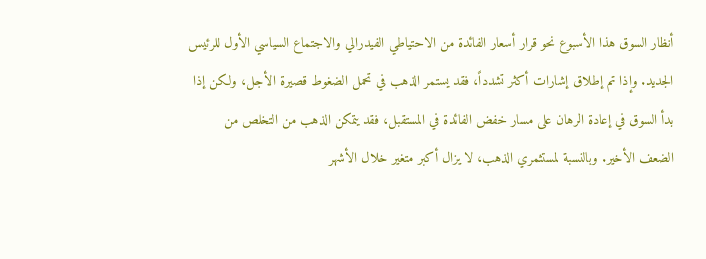أنظار السوق هذا الأسبوع نحو قرار أسعار الفائدة من الاحتياطي الفيدرالي والاجتماع السياسي الأول للرئيس الجديد. وإذا تم إطلاق إشارات أكثر تشدداً، فقد يستمر الذهب في تحمل الضغوط قصيرة الأجل، ولكن إذا بدأ السوق في إعادة الرهان على مسار خفض الفائدة في المستقبل، فقد يتمكن الذهب من التخلص من الضعف الأخير. وبالنسبة لمستثمري الذهب، لا يزال أكبر متغير خلال الأشهر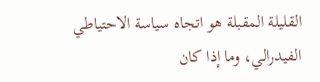القليلة المقبلة هو اتجاه سياسة الاحتياطي الفيدرالي، وما إذا كان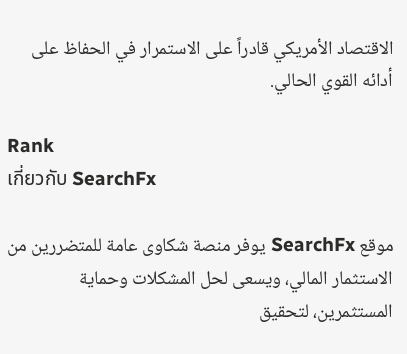الاقتصاد الأمريكي قادراً على الاستمرار في الحفاظ على أدائه القوي الحالي.

Rank
เกี่ยวกับ SearchFx

موقع SearchFx يوفر منصة شكاوى عامة للمتضررين من الاستثمار المالي، ويسعى لحل المشكلات وحماية المستثمرين، لتحقيق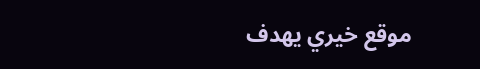موقع خيري يهدف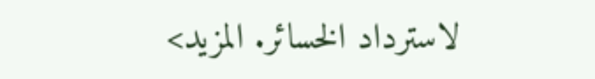لاسترداد الخسائر. المزيد>